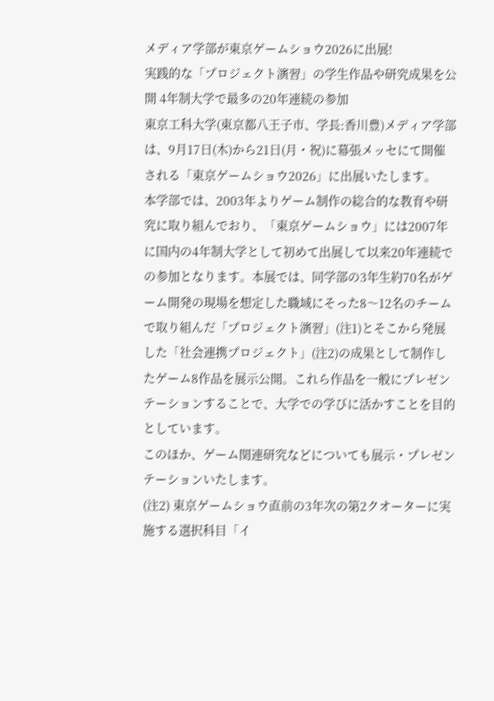メディア学部が東京ゲームショウ2026に出展!
実践的な「プロジェクト演習」の学生作品や研究成果を公開 4年制大学で最多の20年連続の参加
東京工科大学(東京都八王子市、学長:香川豊)メディア学部は、9月17日(木)から21日(月・祝)に幕張メッセにて開催される「東京ゲームショウ2026」に出展いたします。
本学部では、2003年よりゲーム制作の総合的な教育や研究に取り組んでおり、「東京ゲームショウ」には2007年に国内の4年制大学として初めて出展して以来20年連続での参加となります。本展では、同学部の3年生約70名がゲーム開発の現場を想定した職域にそった8〜12名のチームで取り組んだ「プロジェクト演習」(注1)とそこから発展した「社会連携プロジェクト」(注2)の成果として制作したゲーム8作品を展示公開。これら作品を一般にプレゼンテーションすることで、大学での学びに活かすことを目的としています。
このほか、ゲーム関連研究などについても展示・プレゼンテーションいたします。
(注2) 東京ゲームショウ直前の3年次の第2クオーターに実施する選択科目「イ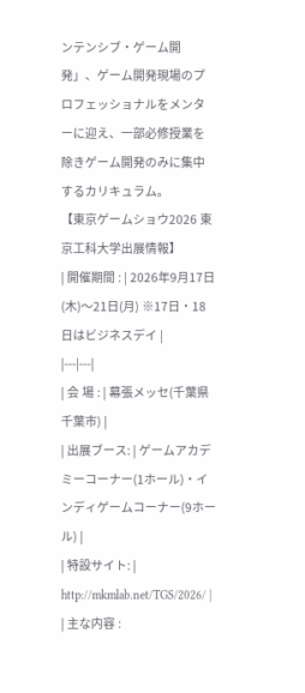ンテンシブ・ゲーム開発」、ゲーム開発現場のプロフェッショナルをメンターに迎え、一部必修授業を除きゲーム開発のみに集中するカリキュラム。
【東京ゲームショウ2026 東京工科大学出展情報】
| 開催期間 : | 2026年9月17日(木)〜21日(月) ※17日・18日はビジネスデイ |
|---|---|
| 会 場 : | 幕張メッセ(千葉県千葉市) |
| 出展ブース: | ゲームアカデミーコーナー(1ホール)・インディゲームコーナー(9ホール) |
| 特設サイト: | http://mkmlab.net/TGS/2026/ |
| 主な内容 :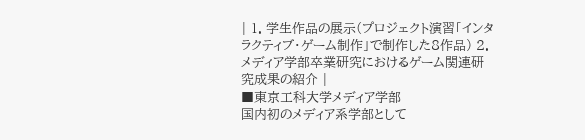| 1. 学生作品の展示(プロジェクト演習「インタラクティブ・ゲーム制作」で制作した8作品) 2. メディア学部卒業研究におけるゲーム関連研究成果の紹介 |
■東京工科大学メディア学部
国内初のメディア系学部として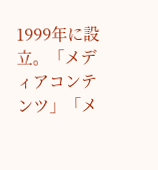1999年に設立。「メディアコンテンツ」「メ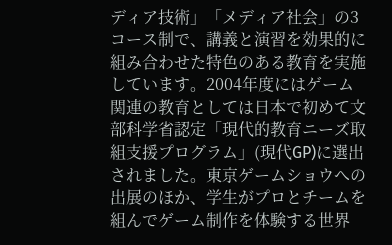ディア技術」「メディア社会」の3コース制で、講義と演習を効果的に組み合わせた特色のある教育を実施しています。2004年度にはゲーム関連の教育としては日本で初めて文部科学省認定「現代的教育ニーズ取組支援プログラム」(現代GP)に選出されました。東京ゲームショウへの出展のほか、学生がプロとチームを組んでゲーム制作を体験する世界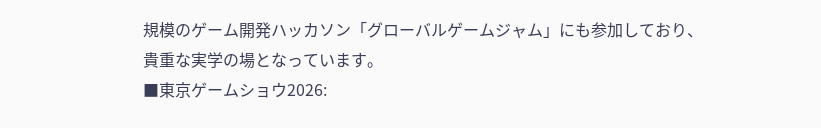規模のゲーム開発ハッカソン「グローバルゲームジャム」にも参加しており、貴重な実学の場となっています。
■東京ゲームショウ2026: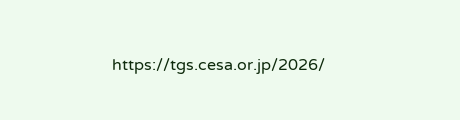https://tgs.cesa.or.jp/2026/